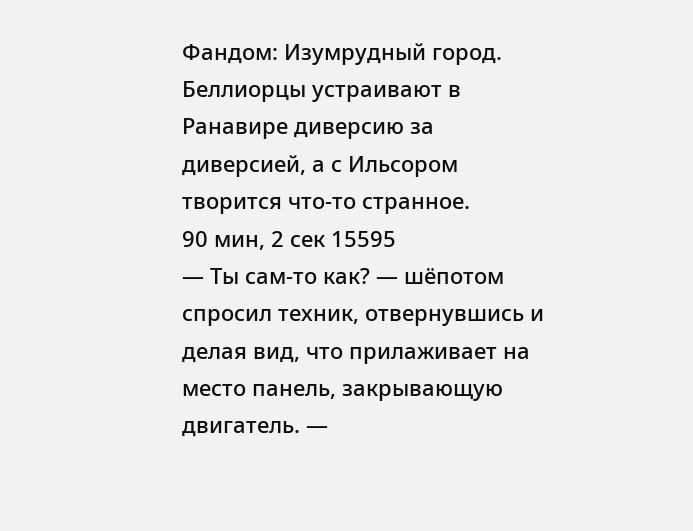Фандом: Изумрудный город. Беллиорцы устраивают в Ранавире диверсию за диверсией, а с Ильсором творится что-то странное.
90 мин, 2 сек 15595
— Ты сам-то как? — шёпотом спросил техник, отвернувшись и делая вид, что прилаживает на место панель, закрывающую двигатель. —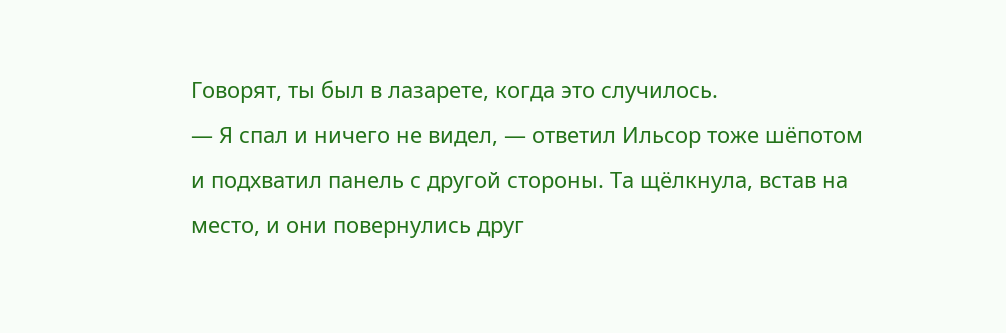Говорят, ты был в лазарете, когда это случилось.
— Я спал и ничего не видел, — ответил Ильсор тоже шёпотом и подхватил панель с другой стороны. Та щёлкнула, встав на место, и они повернулись друг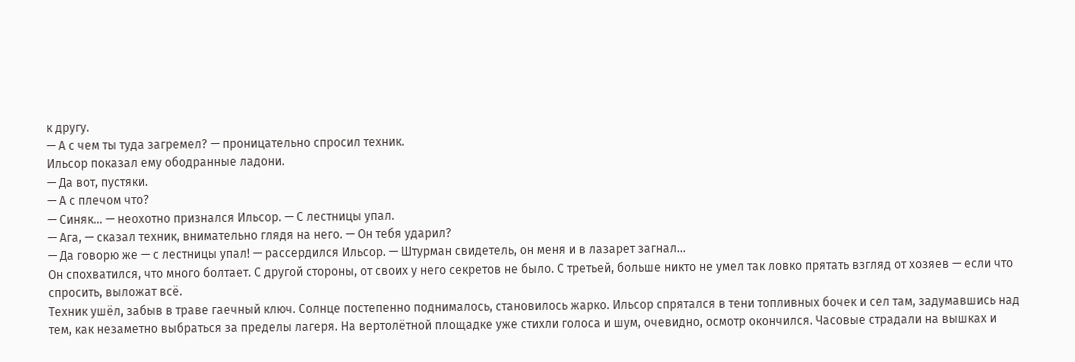к другу.
— А с чем ты туда загремел? — проницательно спросил техник.
Ильсор показал ему ободранные ладони.
— Да вот, пустяки.
— А с плечом что?
— Синяк… — неохотно признался Ильсор. — С лестницы упал.
— Ага, — сказал техник, внимательно глядя на него. — Он тебя ударил?
— Да говорю же — с лестницы упал! — рассердился Ильсор. — Штурман свидетель, он меня и в лазарет загнал…
Он спохватился, что много болтает. С другой стороны, от своих у него секретов не было. С третьей, больше никто не умел так ловко прятать взгляд от хозяев — если что спросить, выложат всё.
Техник ушёл, забыв в траве гаечный ключ. Солнце постепенно поднималось, становилось жарко. Ильсор спрятался в тени топливных бочек и сел там, задумавшись над тем, как незаметно выбраться за пределы лагеря. На вертолётной площадке уже стихли голоса и шум, очевидно, осмотр окончился. Часовые страдали на вышках и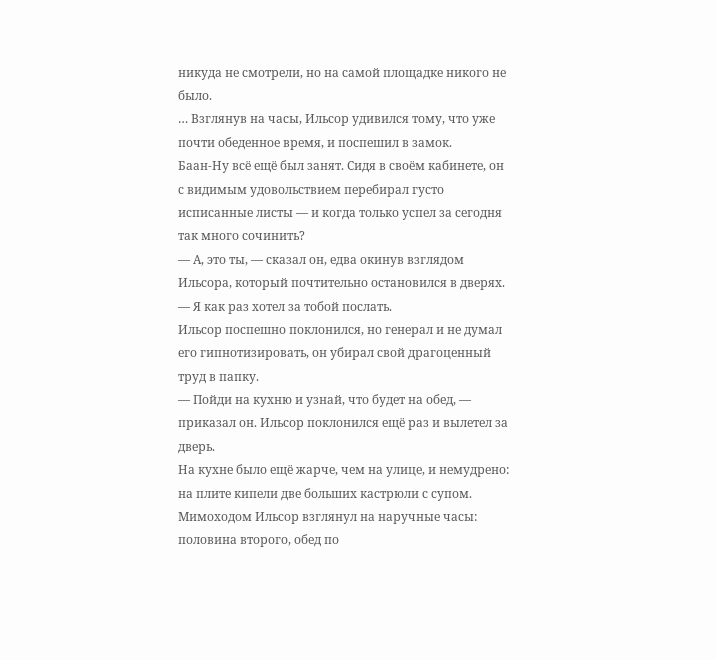никуда не смотрели, но на самой площадке никого не было.
… Взглянув на часы, Ильсор удивился тому, что уже почти обеденное время, и поспешил в замок.
Баан-Ну всё ещё был занят. Сидя в своём кабинете, он с видимым удовольствием перебирал густо исписанные листы — и когда только успел за сегодня так много сочинить?
— А, это ты, — сказал он, едва окинув взглядом Ильсора, который почтительно остановился в дверях. — Я как раз хотел за тобой послать.
Ильсор поспешно поклонился, но генерал и не думал его гипнотизировать, он убирал свой драгоценный труд в папку.
— Пойди на кухню и узнай, что будет на обед, — приказал он. Ильсор поклонился ещё раз и вылетел за дверь.
На кухне было ещё жарче, чем на улице, и немудрено: на плите кипели две больших кастрюли с супом. Мимоходом Ильсор взглянул на наручные часы: половина второго, обед по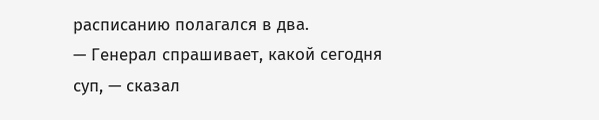расписанию полагался в два.
— Генерал спрашивает, какой сегодня суп, — сказал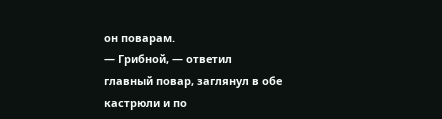он поварам.
— Грибной, — ответил главный повар, заглянул в обе кастрюли и по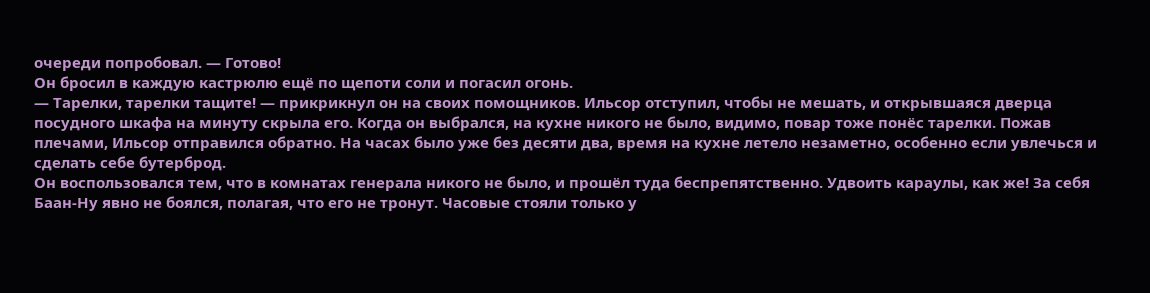очереди попробовал. — Готово!
Он бросил в каждую кастрюлю ещё по щепоти соли и погасил огонь.
— Тарелки, тарелки тащите! — прикрикнул он на своих помощников. Ильсор отступил, чтобы не мешать, и открывшаяся дверца посудного шкафа на минуту скрыла его. Когда он выбрался, на кухне никого не было, видимо, повар тоже понёс тарелки. Пожав плечами, Ильсор отправился обратно. На часах было уже без десяти два, время на кухне летело незаметно, особенно если увлечься и сделать себе бутерброд.
Он воспользовался тем, что в комнатах генерала никого не было, и прошёл туда беспрепятственно. Удвоить караулы, как же! За себя Баан-Ну явно не боялся, полагая, что его не тронут. Часовые стояли только у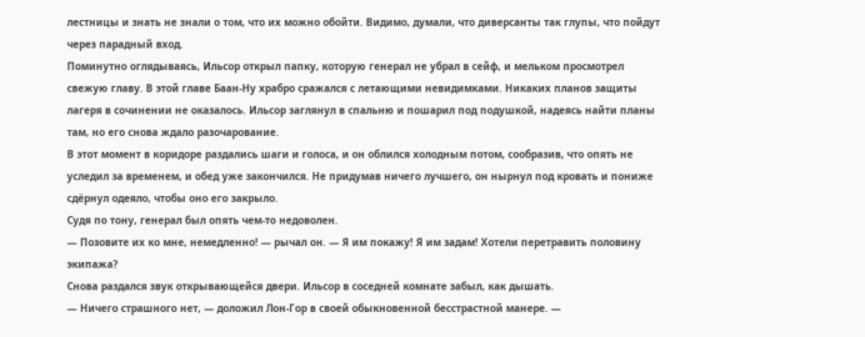лестницы и знать не знали о том, что их можно обойти. Видимо, думали, что диверсанты так глупы, что пойдут через парадный вход.
Поминутно оглядываясь, Ильсор открыл папку, которую генерал не убрал в сейф, и мельком просмотрел свежую главу. В этой главе Баан-Ну храбро сражался с летающими невидимками. Никаких планов защиты лагеря в сочинении не оказалось. Ильсор заглянул в спальню и пошарил под подушкой, надеясь найти планы там, но его снова ждало разочарование.
В этот момент в коридоре раздались шаги и голоса, и он облился холодным потом, сообразив, что опять не уследил за временем, и обед уже закончился. Не придумав ничего лучшего, он нырнул под кровать и пониже сдёрнул одеяло, чтобы оно его закрыло.
Судя по тону, генерал был опять чем-то недоволен.
— Позовите их ко мне, немедленно! — рычал он. — Я им покажу! Я им задам! Хотели перетравить половину экипажа?
Снова раздался звук открывающейся двери. Ильсор в соседней комнате забыл, как дышать.
— Ничего страшного нет, — доложил Лон-Гор в своей обыкновенной бесстрастной манере. —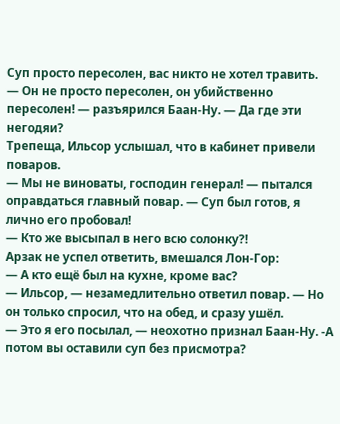Суп просто пересолен, вас никто не хотел травить.
— Он не просто пересолен, он убийственно пересолен! — разъярился Баан-Ну. — Да где эти негодяи?
Трепеща, Ильсор услышал, что в кабинет привели поваров.
— Мы не виноваты, господин генерал! — пытался оправдаться главный повар. — Суп был готов, я лично его пробовал!
— Кто же высыпал в него всю солонку?!
Арзак не успел ответить, вмешался Лон-Гор:
— А кто ещё был на кухне, кроме вас?
— Ильсор, — незамедлительно ответил повар. — Но он только спросил, что на обед, и сразу ушёл.
— Это я его посылал, — неохотно признал Баан-Ну. -А потом вы оставили суп без присмотра?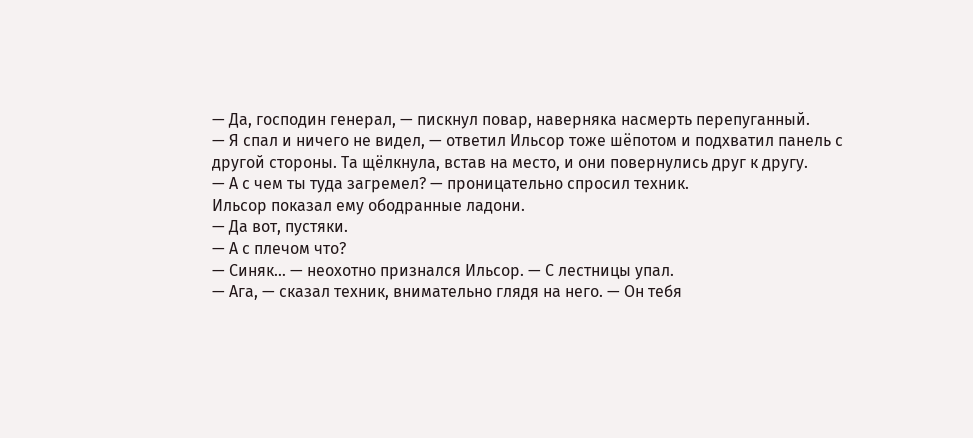— Да, господин генерал, — пискнул повар, наверняка насмерть перепуганный.
— Я спал и ничего не видел, — ответил Ильсор тоже шёпотом и подхватил панель с другой стороны. Та щёлкнула, встав на место, и они повернулись друг к другу.
— А с чем ты туда загремел? — проницательно спросил техник.
Ильсор показал ему ободранные ладони.
— Да вот, пустяки.
— А с плечом что?
— Синяк… — неохотно признался Ильсор. — С лестницы упал.
— Ага, — сказал техник, внимательно глядя на него. — Он тебя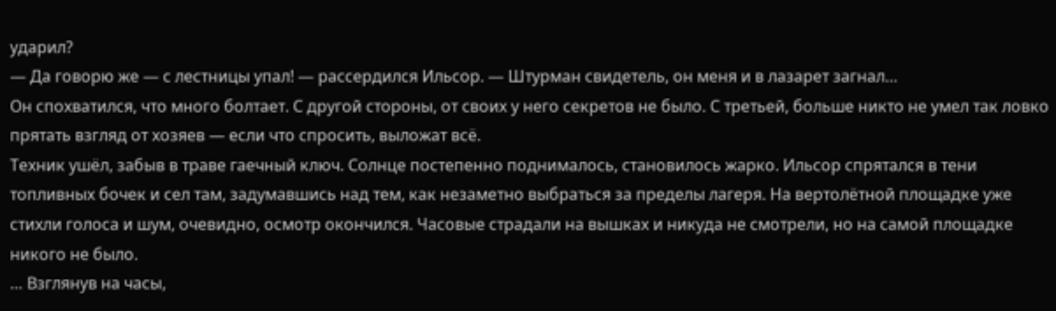ударил?
— Да говорю же — с лестницы упал! — рассердился Ильсор. — Штурман свидетель, он меня и в лазарет загнал…
Он спохватился, что много болтает. С другой стороны, от своих у него секретов не было. С третьей, больше никто не умел так ловко прятать взгляд от хозяев — если что спросить, выложат всё.
Техник ушёл, забыв в траве гаечный ключ. Солнце постепенно поднималось, становилось жарко. Ильсор спрятался в тени топливных бочек и сел там, задумавшись над тем, как незаметно выбраться за пределы лагеря. На вертолётной площадке уже стихли голоса и шум, очевидно, осмотр окончился. Часовые страдали на вышках и никуда не смотрели, но на самой площадке никого не было.
… Взглянув на часы,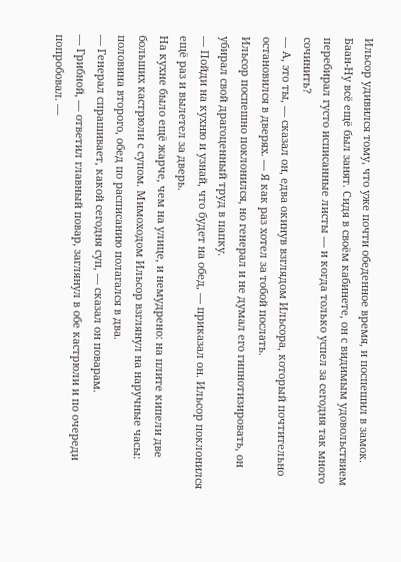Ильсор удивился тому, что уже почти обеденное время, и поспешил в замок.
Баан-Ну всё ещё был занят. Сидя в своём кабинете, он с видимым удовольствием перебирал густо исписанные листы — и когда только успел за сегодня так много сочинить?
— А, это ты, — сказал он, едва окинув взглядом Ильсора, который почтительно остановился в дверях. — Я как раз хотел за тобой послать.
Ильсор поспешно поклонился, но генерал и не думал его гипнотизировать, он убирал свой драгоценный труд в папку.
— Пойди на кухню и узнай, что будет на обед, — приказал он. Ильсор поклонился ещё раз и вылетел за дверь.
На кухне было ещё жарче, чем на улице, и немудрено: на плите кипели две больших кастрюли с супом. Мимоходом Ильсор взглянул на наручные часы: половина второго, обед по расписанию полагался в два.
— Генерал спрашивает, какой сегодня суп, — сказал он поварам.
— Грибной, — ответил главный повар, заглянул в обе кастрюли и по очереди попробовал. —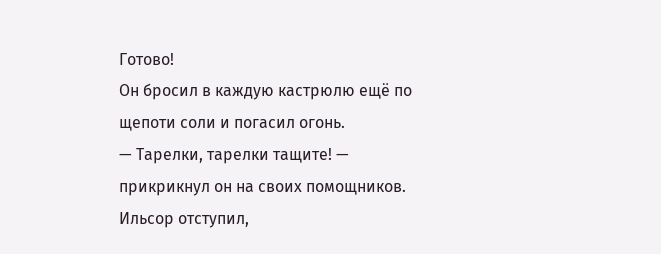Готово!
Он бросил в каждую кастрюлю ещё по щепоти соли и погасил огонь.
— Тарелки, тарелки тащите! — прикрикнул он на своих помощников. Ильсор отступил,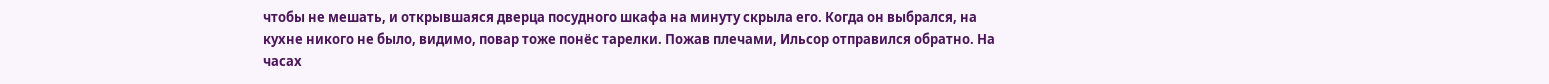чтобы не мешать, и открывшаяся дверца посудного шкафа на минуту скрыла его. Когда он выбрался, на кухне никого не было, видимо, повар тоже понёс тарелки. Пожав плечами, Ильсор отправился обратно. На часах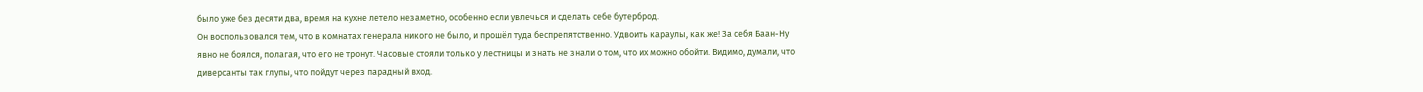было уже без десяти два, время на кухне летело незаметно, особенно если увлечься и сделать себе бутерброд.
Он воспользовался тем, что в комнатах генерала никого не было, и прошёл туда беспрепятственно. Удвоить караулы, как же! За себя Баан-Ну явно не боялся, полагая, что его не тронут. Часовые стояли только у лестницы и знать не знали о том, что их можно обойти. Видимо, думали, что диверсанты так глупы, что пойдут через парадный вход.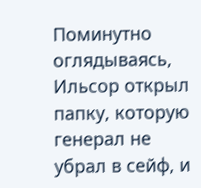Поминутно оглядываясь, Ильсор открыл папку, которую генерал не убрал в сейф, и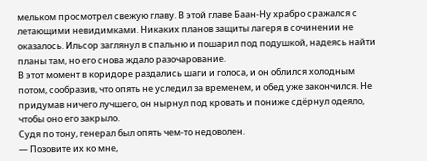мельком просмотрел свежую главу. В этой главе Баан-Ну храбро сражался с летающими невидимками. Никаких планов защиты лагеря в сочинении не оказалось. Ильсор заглянул в спальню и пошарил под подушкой, надеясь найти планы там, но его снова ждало разочарование.
В этот момент в коридоре раздались шаги и голоса, и он облился холодным потом, сообразив, что опять не уследил за временем, и обед уже закончился. Не придумав ничего лучшего, он нырнул под кровать и пониже сдёрнул одеяло, чтобы оно его закрыло.
Судя по тону, генерал был опять чем-то недоволен.
— Позовите их ко мне,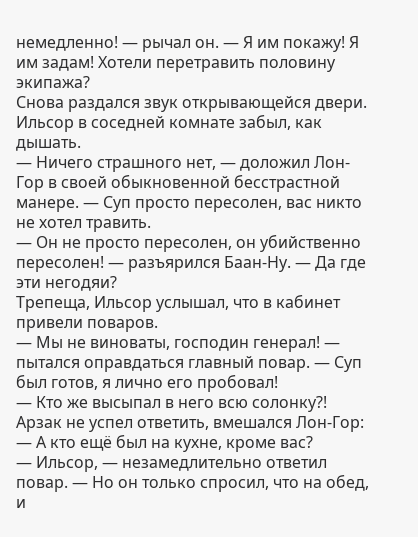немедленно! — рычал он. — Я им покажу! Я им задам! Хотели перетравить половину экипажа?
Снова раздался звук открывающейся двери. Ильсор в соседней комнате забыл, как дышать.
— Ничего страшного нет, — доложил Лон-Гор в своей обыкновенной бесстрастной манере. — Суп просто пересолен, вас никто не хотел травить.
— Он не просто пересолен, он убийственно пересолен! — разъярился Баан-Ну. — Да где эти негодяи?
Трепеща, Ильсор услышал, что в кабинет привели поваров.
— Мы не виноваты, господин генерал! — пытался оправдаться главный повар. — Суп был готов, я лично его пробовал!
— Кто же высыпал в него всю солонку?!
Арзак не успел ответить, вмешался Лон-Гор:
— А кто ещё был на кухне, кроме вас?
— Ильсор, — незамедлительно ответил повар. — Но он только спросил, что на обед, и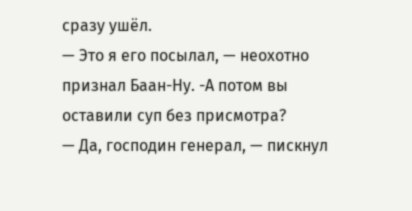сразу ушёл.
— Это я его посылал, — неохотно признал Баан-Ну. -А потом вы оставили суп без присмотра?
— Да, господин генерал, — пискнул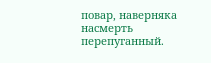повар, наверняка насмерть перепуганный.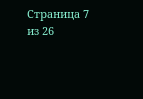Страница 7 из 26